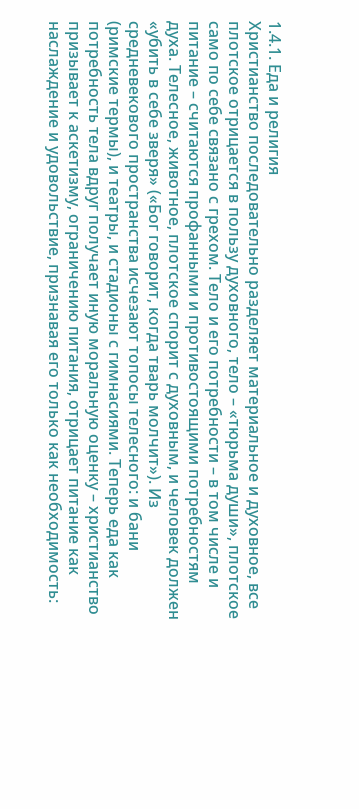1.4.1. Еда и религия
Христианство последовательно разделяет материальное и духовное, все плотское отрицается в пользу духовного, тело – «тюрьма души», плотское само по себе связано с грехом. Тело и его потребности – в том числе и питание – считаются профанными и противостоящими потребностям духа. Телесное, животное, плотское спорит с духовным, и человек должен «убить в себе зверя» («Бог говорит, когда тварь молчит»). Из средневекового пространства исчезают топосы телесного: и бани (римские термы), и театры, и стадионы с гимнасиями. Теперь еда как потребность тела вдруг получает иную моральную оценку – христианство призывает к аскетизму, ограничению питания, отрицает питание как наслаждение и удовольствие, признавая его только как необходимость: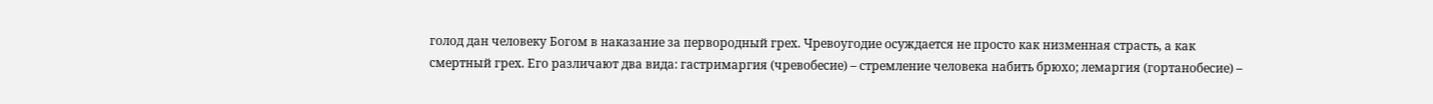голод дан человеку Богом в наказание за первородный грех. Чревоугодие осуждается не просто как низменная страсть, а как смертный грех. Его различают два вида: гастримаргия (чревобесие) – стремление человека набить брюхо; лемаргия (гортанобесие) –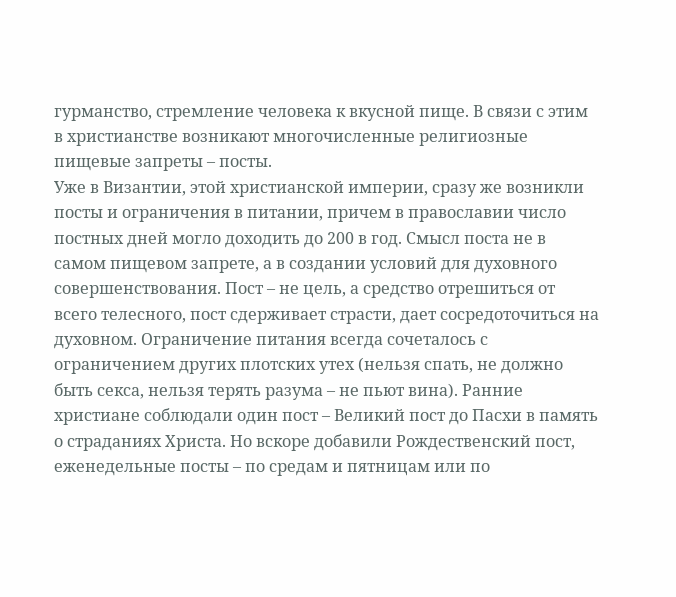гурманство, стремление человека к вкусной пище. В связи с этим в христианстве возникают многочисленные религиозные пищевые запреты – посты.
Уже в Византии, этой христианской империи, сразу же возникли посты и ограничения в питании, причем в православии число постных дней могло доходить до 200 в год. Смысл поста не в самом пищевом запрете, а в создании условий для духовного совершенствования. Пост – не цель, а средство отрешиться от всего телесного, пост сдерживает страсти, дает сосредоточиться на духовном. Ограничение питания всегда сочеталось с ограничением других плотских утех (нельзя спать, не должно быть секса, нельзя терять разума – не пьют вина). Ранние христиане соблюдали один пост – Великий пост до Пасхи в память о страданиях Христа. Но вскоре добавили Рождественский пост, еженедельные посты – по средам и пятницам или по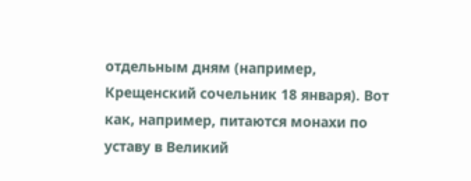отдельным дням (например, Крещенский сочельник 18 января). Вот как, например, питаются монахи по уставу в Великий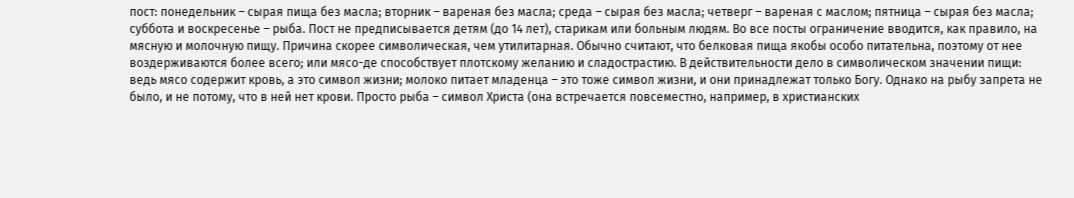пост: понедельник – сырая пища без масла; вторник – вареная без масла; среда – сырая без масла; четверг – вареная с маслом; пятница – сырая без масла; суббота и воскресенье – рыба. Пост не предписывается детям (до 14 лет), старикам или больным людям. Во все посты ограничение вводится, как правило, на мясную и молочную пищу. Причина скорее символическая, чем утилитарная. Обычно считают, что белковая пища якобы особо питательна, поэтому от нее воздерживаются более всего; или мясо-де способствует плотскому желанию и сладострастию. В действительности дело в символическом значении пищи: ведь мясо содержит кровь, а это символ жизни; молоко питает младенца – это тоже символ жизни, и они принадлежат только Богу. Однако на рыбу запрета не было, и не потому, что в ней нет крови. Просто рыба – символ Христа (она встречается повсеместно, например, в христианских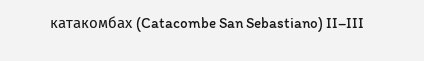катакомбах (Catacombe San Sebastiano) II–III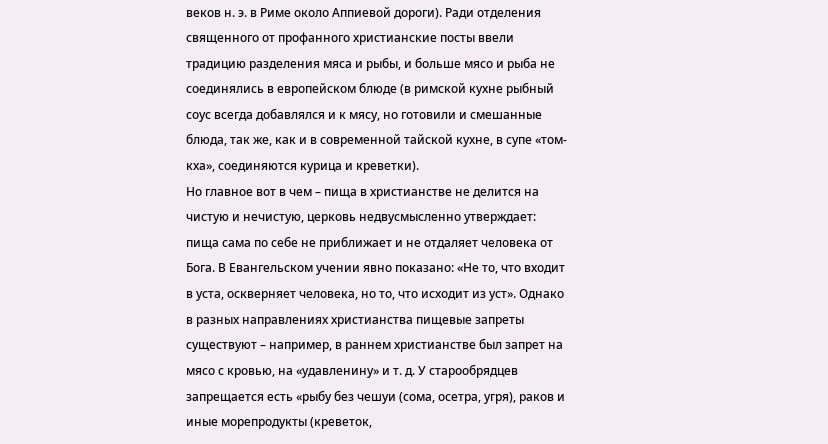веков н. э. в Риме около Аппиевой дороги). Ради отделения священного от профанного христианские посты ввели традицию разделения мяса и рыбы, и больше мясо и рыба не соединялись в европейском блюде (в римской кухне рыбный соус всегда добавлялся и к мясу, но готовили и смешанные блюда, так же, как и в современной тайской кухне, в супе «том-кха», соединяются курица и креветки).
Но главное вот в чем – пища в христианстве не делится на чистую и нечистую, церковь недвусмысленно утверждает: пища сама по себе не приближает и не отдаляет человека от Бога. В Евангельском учении явно показано: «Не то, что входит в уста, оскверняет человека, но то, что исходит из уст». Однако в разных направлениях христианства пищевые запреты существуют – например, в раннем христианстве был запрет на мясо с кровью, на «удавленину» и т. д. У старообрядцев запрещается есть «рыбу без чешуи (сома, осетра, угря), раков и иные морепродукты (креветок,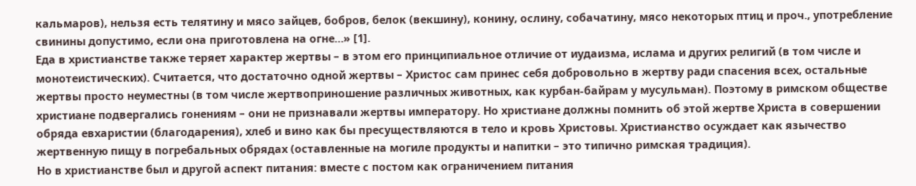кальмаров), нельзя есть телятину и мясо зайцев, бобров, белок (векшину), конину, ослину, собачатину, мясо некоторых птиц и проч., употребление свинины допустимо, если она приготовлена на огне…» [1].
Еда в христианстве также теряет характер жертвы – в этом его принципиальное отличие от иудаизма, ислама и других религий (в том числе и монотеистических). Считается, что достаточно одной жертвы – Христос сам принес себя добровольно в жертву ради спасения всех, остальные жертвы просто неуместны (в том числе жертвоприношение различных животных, как курбан-байрам у мусульман). Поэтому в римском обществе христиане подвергались гонениям – они не признавали жертвы императору. Но христиане должны помнить об этой жертве Христа в совершении обряда евхаристии (благодарения), хлеб и вино как бы пресуществляются в тело и кровь Христовы. Христианство осуждает как язычество жертвенную пищу в погребальных обрядах (оставленные на могиле продукты и напитки – это типично римская традиция).
Но в христианстве был и другой аспект питания: вместе с постом как ограничением питания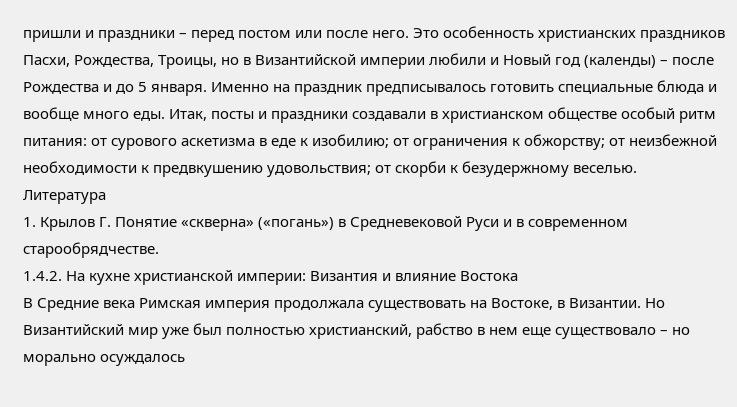пришли и праздники – перед постом или после него. Это особенность христианских праздников Пасхи, Рождества, Троицы, но в Византийской империи любили и Новый год (календы) – после Рождества и до 5 января. Именно на праздник предписывалось готовить специальные блюда и вообще много еды. Итак, посты и праздники создавали в христианском обществе особый ритм питания: от сурового аскетизма в еде к изобилию; от ограничения к обжорству; от неизбежной необходимости к предвкушению удовольствия; от скорби к безудержному веселью.
Литература
1. Крылов Г. Понятие «скверна» («погань») в Средневековой Руси и в современном старообрядчестве.
1.4.2. На кухне христианской империи: Византия и влияние Востока
В Средние века Римская империя продолжала существовать на Востоке, в Византии. Но Византийский мир уже был полностью христианский, рабство в нем еще существовало – но морально осуждалось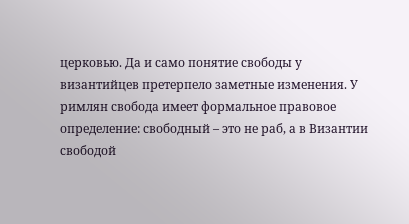церковью. Да и само понятие свободы у византийцев претерпело заметные изменения. У римлян свобода имеет формальное правовое определение: свободный – это не раб, а в Византии свободой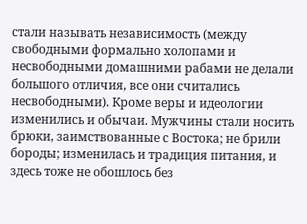стали называть независимость (между свободными формально холопами и несвободными домашними рабами не делали большого отличия, все они считались несвободными). Кроме веры и идеологии изменились и обычаи. Мужчины стали носить брюки, заимствованные с Востока; не брили бороды; изменилась и традиция питания, и здесь тоже не обошлось без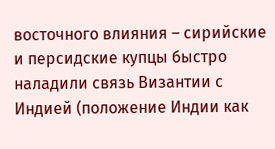восточного влияния – сирийские и персидские купцы быстро наладили связь Византии с Индией (положение Индии как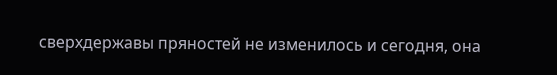сверхдержавы пряностей не изменилось и сегодня, она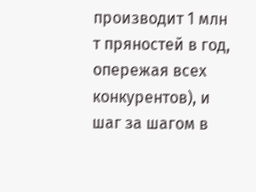производит 1 млн т пряностей в год, опережая всех конкурентов), и шаг за шагом в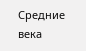Средние века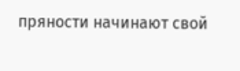пряности начинают свой